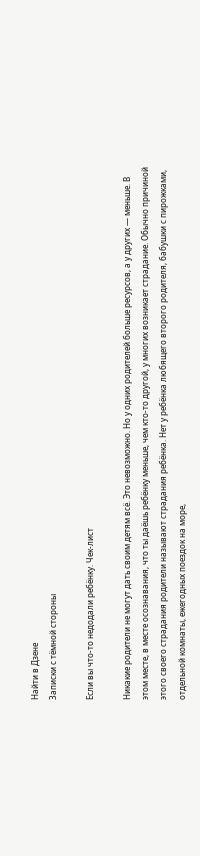Найти в Дзене
Записки с тёмной стороны

Если вы что-то недодали ребёнку. Чек-лист

Никакие родители не могут дать своим детям всё. Это невозможно. Но у одних родителей больше ресурсов, а у других — меньше. В этом месте, в месте осознавания, что ты даёшь ребёнку меньше, чем кто-то другой, у многих возникает страдание. Обычно причиной этого своего страдания родители называют страдания ребёнка. Нет у ребёнка любящего второго родителя, бабушки с пирожками, отдельной комнаты, ежегодных поездок на море,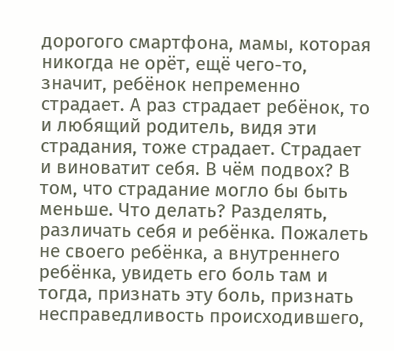дорогого смартфона, мамы, которая никогда не орёт, ещё чего-то, значит, ребёнок непременно страдает. А раз страдает ребёнок, то и любящий родитель, видя эти страдания, тоже страдает. Страдает и виноватит себя. В чём подвох? В том, что страдание могло бы быть меньше. Что делать? Разделять, различать себя и ребёнка. Пожалеть не своего ребёнка, а внутреннего ребёнка, увидеть его боль там и тогда, признать эту боль, признать несправедливость происходившего,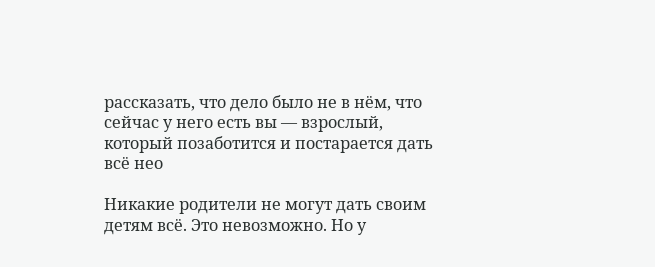рассказать, что дело было не в нём, что сейчас у него есть вы — взрослый, который позаботится и постарается дать всё нео

Никакие родители не могут дать своим детям всё. Это невозможно. Но у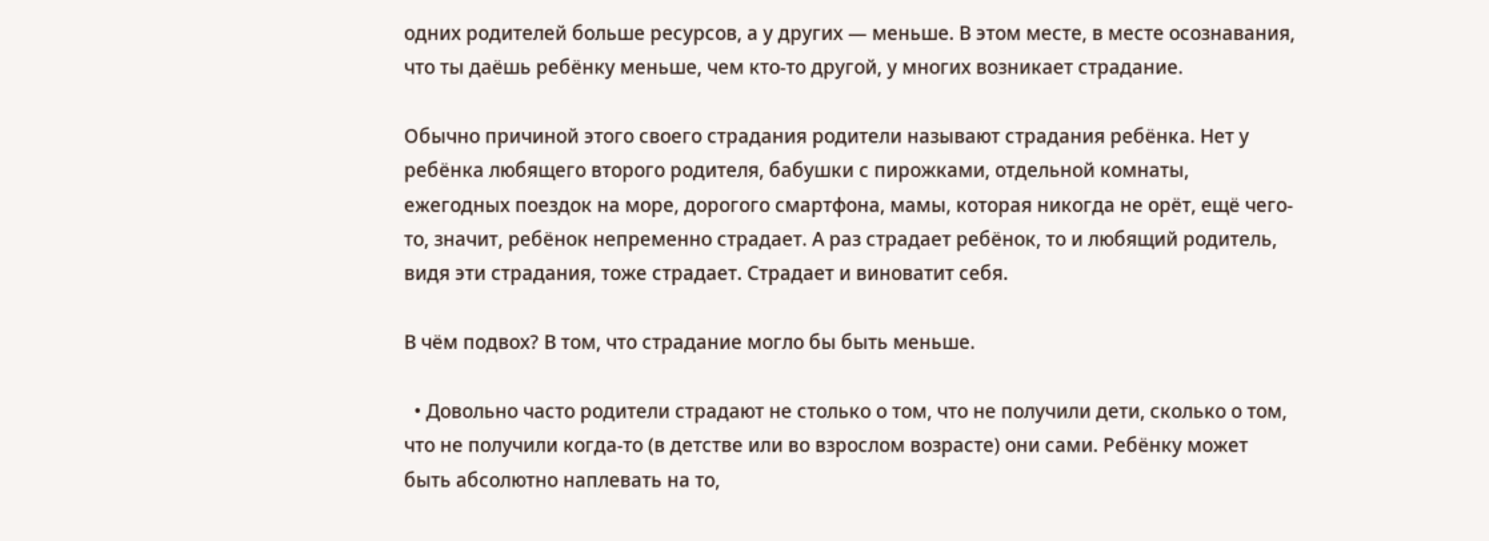одних родителей больше ресурсов, а у других — меньше. В этом месте, в месте осознавания, что ты даёшь ребёнку меньше, чем кто-то другой, у многих возникает страдание.

Обычно причиной этого своего страдания родители называют страдания ребёнка. Нет у ребёнка любящего второго родителя, бабушки с пирожками, отдельной комнаты, ежегодных поездок на море, дорогого смартфона, мамы, которая никогда не орёт, ещё чего-то, значит, ребёнок непременно страдает. А раз страдает ребёнок, то и любящий родитель, видя эти страдания, тоже страдает. Страдает и виноватит себя.

В чём подвох? В том, что страдание могло бы быть меньше.

  • Довольно часто родители страдают не столько о том, что не получили дети, сколько о том, что не получили когда-то (в детстве или во взрослом возрасте) они сами. Ребёнку может быть абсолютно наплевать на то,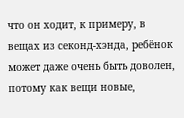что он ходит, к примеру, в вещах из секонд-хэнда, ребёнок может даже очень быть доволен, потому как вещи новые,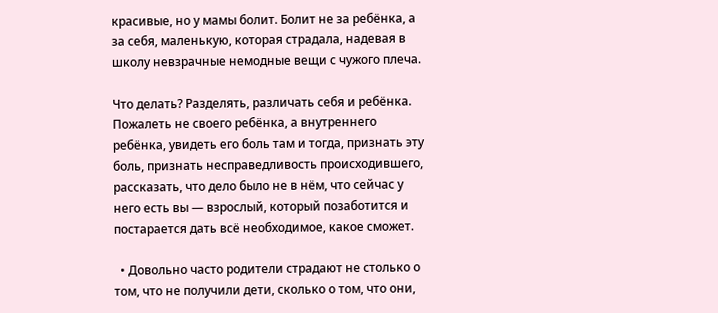красивые, но у мамы болит. Болит не за ребёнка, а за себя, маленькую, которая страдала, надевая в школу невзрачные немодные вещи с чужого плеча.

Что делать? Разделять, различать себя и ребёнка. Пожалеть не своего ребёнка, а внутреннего ребёнка, увидеть его боль там и тогда, признать эту боль, признать несправедливость происходившего, рассказать, что дело было не в нём, что сейчас у него есть вы — взрослый, который позаботится и постарается дать всё необходимое, какое сможет.

  • Довольно часто родители страдают не столько о том, что не получили дети, сколько о том, что они,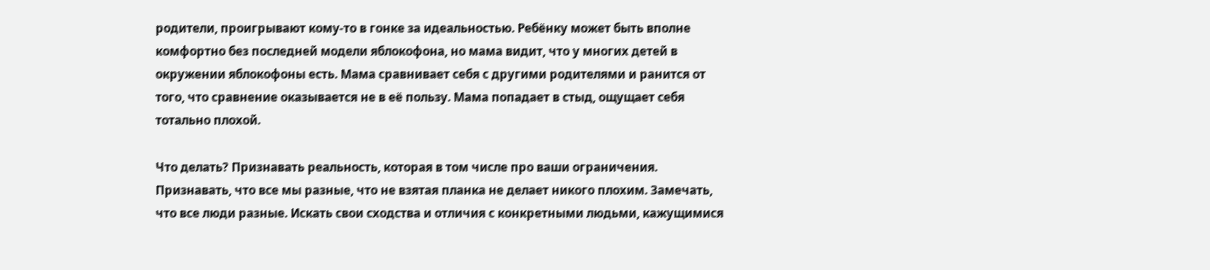родители, проигрывают кому-то в гонке за идеальностью. Ребёнку может быть вполне комфортно без последней модели яблокофона, но мама видит, что у многих детей в окружении яблокофоны есть. Мама сравнивает себя с другими родителями и ранится от того, что сравнение оказывается не в её пользу. Мама попадает в стыд, ощущает себя тотально плохой.

Что делать? Признавать реальность, которая в том числе про ваши ограничения. Признавать, что все мы разные, что не взятая планка не делает никого плохим. Замечать, что все люди разные. Искать свои сходства и отличия с конкретными людьми, кажущимися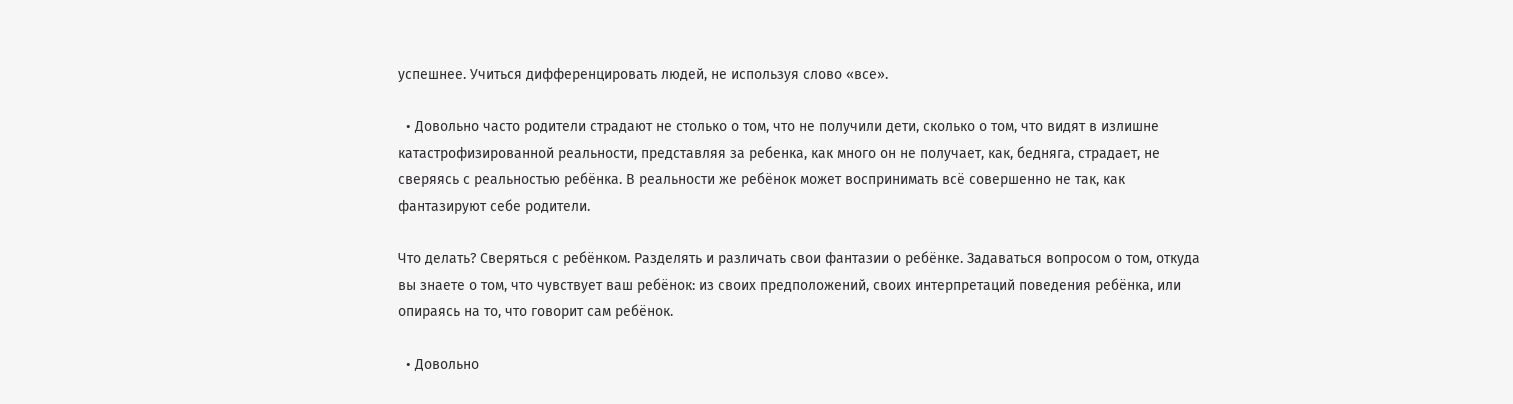успешнее. Учиться дифференцировать людей, не используя слово «все».

  • Довольно часто родители страдают не столько о том, что не получили дети, сколько о том, что видят в излишне катастрофизированной реальности, представляя за ребенка, как много он не получает, как, бедняга, страдает, не сверяясь с реальностью ребёнка. В реальности же ребёнок может воспринимать всё совершенно не так, как фантазируют себе родители.

Что делать? Сверяться с ребёнком. Разделять и различать свои фантазии о ребёнке. Задаваться вопросом о том, откуда вы знаете о том, что чувствует ваш ребёнок: из своих предположений, своих интерпретаций поведения ребёнка, или опираясь на то, что говорит сам ребёнок.

  • Довольно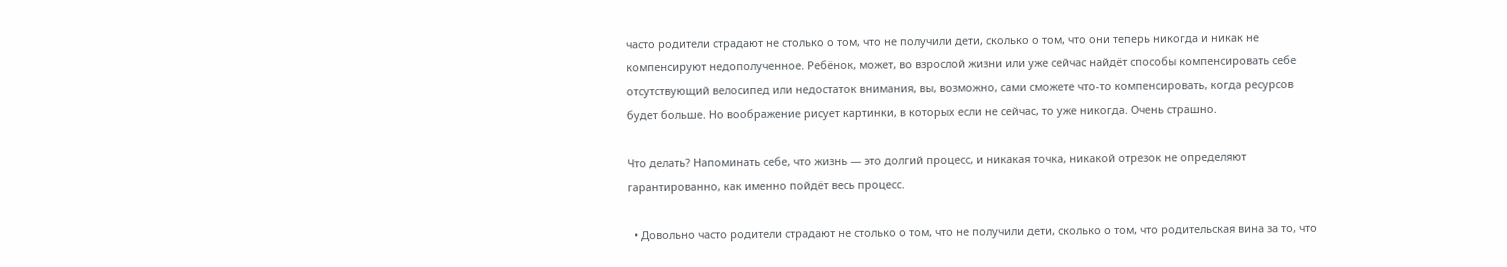часто родители страдают не столько о том, что не получили дети, сколько о том, что они теперь никогда и никак не компенсируют недополученное. Ребёнок, может, во взрослой жизни или уже сейчас найдёт способы компенсировать себе отсутствующий велосипед или недостаток внимания, вы, возможно, сами сможете что-то компенсировать, когда ресурсов будет больше. Но воображение рисует картинки, в которых если не сейчас, то уже никогда. Очень страшно.

Что делать? Напоминать себе, что жизнь — это долгий процесс, и никакая точка, никакой отрезок не определяют гарантированно, как именно пойдёт весь процесс.

  • Довольно часто родители страдают не столько о том, что не получили дети, сколько о том, что родительская вина за то, что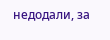недодали, за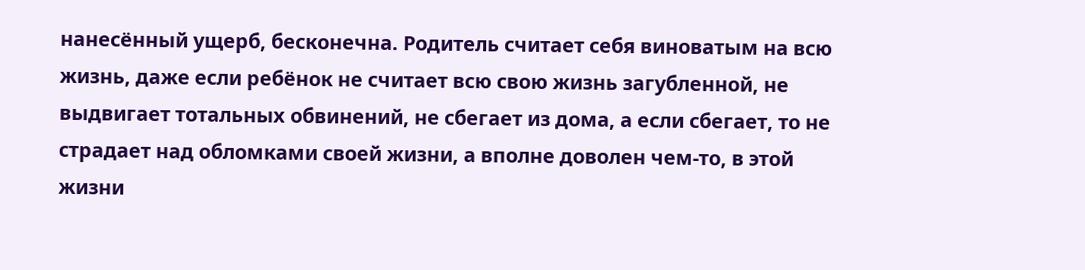нанесённый ущерб, бесконечна. Родитель считает себя виноватым на всю жизнь, даже если ребёнок не считает всю свою жизнь загубленной, не выдвигает тотальных обвинений, не сбегает из дома, а если сбегает, то не страдает над обломками своей жизни, а вполне доволен чем-то, в этой жизни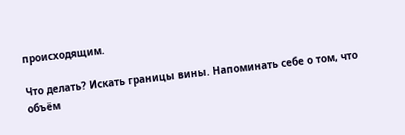происходящим.

Что делать? Искать границы вины. Напоминать себе о том, что объём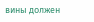вины должен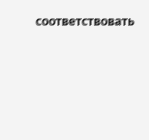соответствовать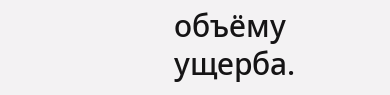объёму ущерба.